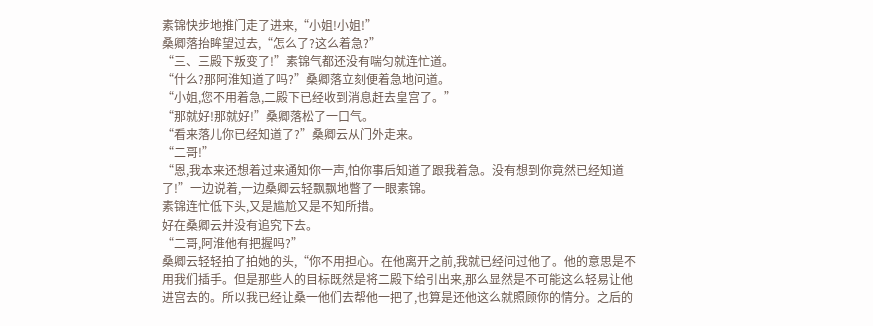素锦快步地推门走了进来,“小姐!小姐!”
桑卿落抬眸望过去,“怎么了?这么着急?”
“三、三殿下叛变了!”素锦气都还没有喘匀就连忙道。
“什么?那阿淮知道了吗?”桑卿落立刻便着急地问道。
“小姐,您不用着急,二殿下已经收到消息赶去皇宫了。”
“那就好!那就好!”桑卿落松了一口气。
“看来落儿你已经知道了?”桑卿云从门外走来。
“二哥!”
“恩,我本来还想着过来通知你一声,怕你事后知道了跟我着急。没有想到你竟然已经知道了!”一边说着,一边桑卿云轻飘飘地瞥了一眼素锦。
素锦连忙低下头,又是尴尬又是不知所措。
好在桑卿云并没有追究下去。
“二哥,阿淮他有把握吗?”
桑卿云轻轻拍了拍她的头,“你不用担心。在他离开之前,我就已经问过他了。他的意思是不用我们插手。但是那些人的目标既然是将二殿下给引出来,那么显然是不可能这么轻易让他进宫去的。所以我已经让桑一他们去帮他一把了,也算是还他这么就照顾你的情分。之后的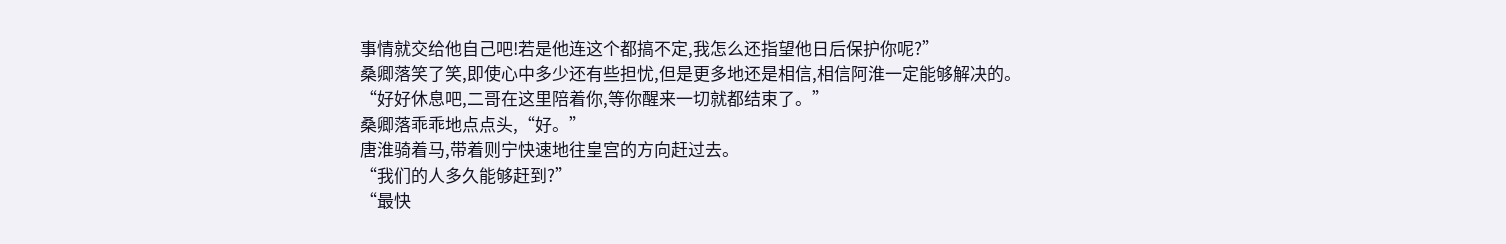事情就交给他自己吧!若是他连这个都搞不定,我怎么还指望他日后保护你呢?”
桑卿落笑了笑,即使心中多少还有些担忧,但是更多地还是相信,相信阿淮一定能够解决的。
“好好休息吧,二哥在这里陪着你,等你醒来一切就都结束了。”
桑卿落乖乖地点点头,“好。”
唐淮骑着马,带着则宁快速地往皇宫的方向赶过去。
“我们的人多久能够赶到?”
“最快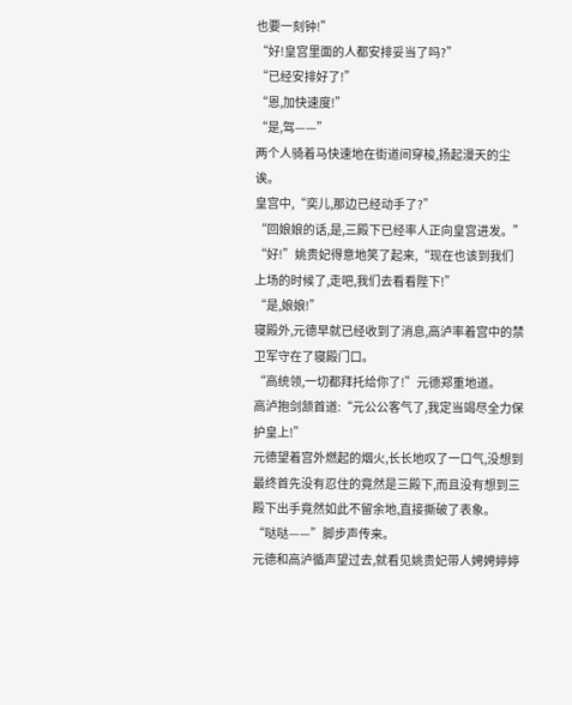也要一刻钟!”
“好!皇宫里面的人都安排妥当了吗?”
“已经安排好了!”
“恩,加快速度!”
“是,驾——”
两个人骑着马快速地在街道间穿梭,扬起漫天的尘诶。
皇宫中,“奕儿,那边已经动手了?”
“回娘娘的话,是,三殿下已经率人正向皇宫进发。”
“好!”姚贵妃得意地笑了起来,“现在也该到我们上场的时候了,走吧,我们去看看陛下!”
“是,娘娘!”
寝殿外,元德早就已经收到了消息,高泸率着宫中的禁卫军守在了寝殿门口。
“高统领,一切都拜托给你了!”元德郑重地道。
高泸抱剑颔首道:“元公公客气了,我定当竭尽全力保护皇上!”
元德望着宫外燃起的烟火,长长地叹了一口气,没想到最终首先没有忍住的竟然是三殿下,而且没有想到三殿下出手竟然如此不留余地,直接撕破了表象。
“哒哒——”脚步声传来。
元德和高泸循声望过去,就看见姚贵妃带人娉娉婷婷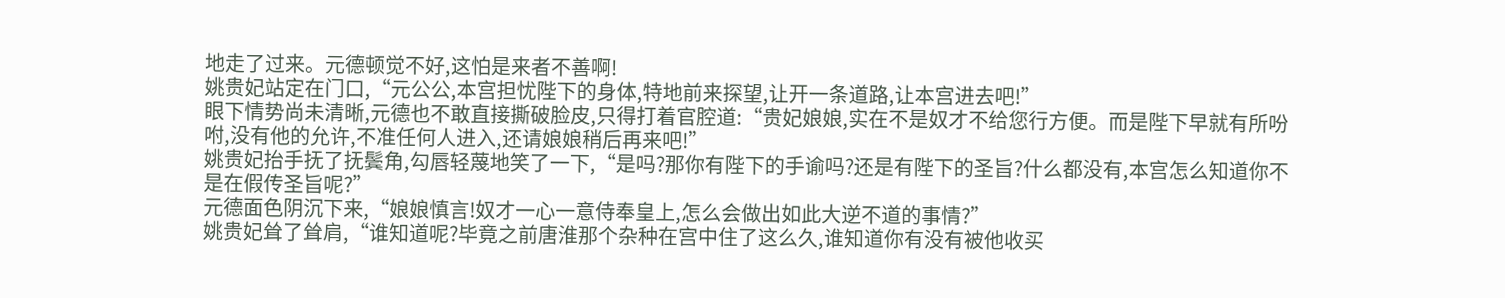地走了过来。元德顿觉不好,这怕是来者不善啊!
姚贵妃站定在门口,“元公公,本宫担忧陛下的身体,特地前来探望,让开一条道路,让本宫进去吧!”
眼下情势尚未清晰,元德也不敢直接撕破脸皮,只得打着官腔道:“贵妃娘娘,实在不是奴才不给您行方便。而是陛下早就有所吩咐,没有他的允许,不准任何人进入,还请娘娘稍后再来吧!”
姚贵妃抬手抚了抚鬓角,勾唇轻蔑地笑了一下,“是吗?那你有陛下的手谕吗?还是有陛下的圣旨?什么都没有,本宫怎么知道你不是在假传圣旨呢?”
元德面色阴沉下来,“娘娘慎言!奴才一心一意侍奉皇上,怎么会做出如此大逆不道的事情?”
姚贵妃耸了耸肩,“谁知道呢?毕竟之前唐淮那个杂种在宫中住了这么久,谁知道你有没有被他收买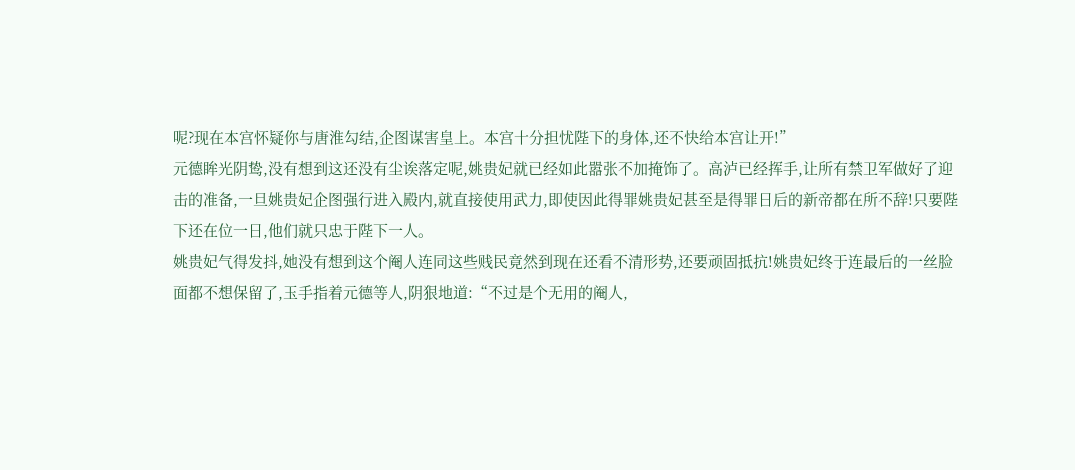呢?现在本宫怀疑你与唐淮勾结,企图谋害皇上。本宫十分担忧陛下的身体,还不快给本宫让开!”
元德眸光阴鸷,没有想到这还没有尘诶落定呢,姚贵妃就已经如此嚣张不加掩饰了。高泸已经挥手,让所有禁卫军做好了迎击的准备,一旦姚贵妃企图强行进入殿内,就直接使用武力,即使因此得罪姚贵妃甚至是得罪日后的新帝都在所不辞!只要陛下还在位一日,他们就只忠于陛下一人。
姚贵妃气得发抖,她没有想到这个阉人连同这些贱民竟然到现在还看不清形势,还要顽固抵抗!姚贵妃终于连最后的一丝脸面都不想保留了,玉手指着元德等人,阴狠地道:“不过是个无用的阉人,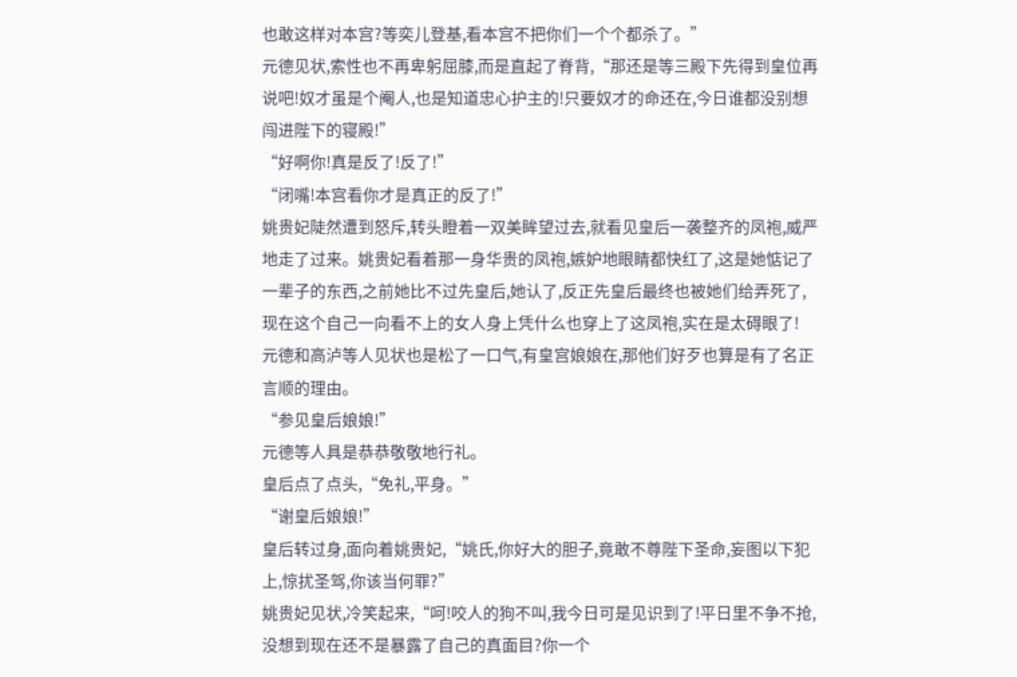也敢这样对本宫?等奕儿登基,看本宫不把你们一个个都杀了。”
元德见状,索性也不再卑躬屈膝,而是直起了脊背,“那还是等三殿下先得到皇位再说吧!奴才虽是个阉人,也是知道忠心护主的!只要奴才的命还在,今日谁都没别想闯进陛下的寝殿!”
“好啊你!真是反了!反了!”
“闭嘴!本宫看你才是真正的反了!”
姚贵妃陡然遭到怒斥,转头瞪着一双美眸望过去,就看见皇后一袭整齐的凤袍,威严地走了过来。姚贵妃看着那一身华贵的凤袍,嫉妒地眼睛都快红了,这是她惦记了一辈子的东西,之前她比不过先皇后,她认了,反正先皇后最终也被她们给弄死了,现在这个自己一向看不上的女人身上凭什么也穿上了这凤袍,实在是太碍眼了!
元德和高泸等人见状也是松了一口气,有皇宫娘娘在,那他们好歹也算是有了名正言顺的理由。
“参见皇后娘娘!”
元德等人具是恭恭敬敬地行礼。
皇后点了点头,“免礼,平身。”
“谢皇后娘娘!”
皇后转过身,面向着姚贵妃,“姚氏,你好大的胆子,竟敢不尊陛下圣命,妄图以下犯上,惊扰圣驾,你该当何罪?”
姚贵妃见状,冷笑起来,“呵!咬人的狗不叫,我今日可是见识到了!平日里不争不抢,没想到现在还不是暴露了自己的真面目?你一个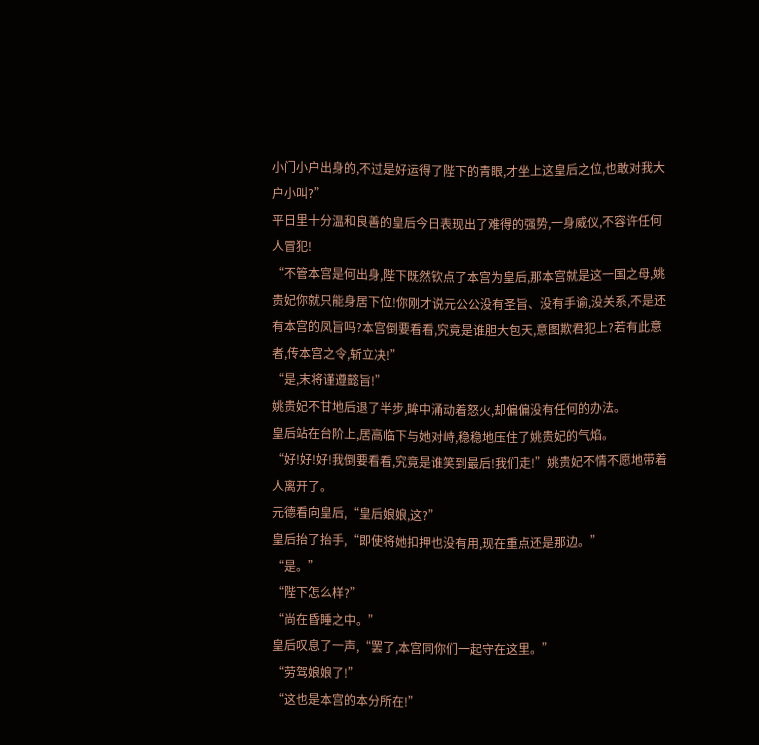小门小户出身的,不过是好运得了陛下的青眼,才坐上这皇后之位,也敢对我大户小叫?”
平日里十分温和良善的皇后今日表现出了难得的强势,一身威仪,不容许任何人冒犯!
“不管本宫是何出身,陛下既然钦点了本宫为皇后,那本宫就是这一国之母,姚贵妃你就只能身居下位!你刚才说元公公没有圣旨、没有手谕,没关系,不是还有本宫的凤旨吗?本宫倒要看看,究竟是谁胆大包天,意图欺君犯上?若有此意者,传本宫之令,斩立决!”
“是,末将谨遵懿旨!”
姚贵妃不甘地后退了半步,眸中涌动着怒火,却偏偏没有任何的办法。
皇后站在台阶上,居高临下与她对峙,稳稳地压住了姚贵妃的气焰。
“好!好!好!我倒要看看,究竟是谁笑到最后!我们走!”姚贵妃不情不愿地带着人离开了。
元德看向皇后,“皇后娘娘,这?”
皇后抬了抬手,“即使将她扣押也没有用,现在重点还是那边。”
“是。”
“陛下怎么样?”
“尚在昏睡之中。”
皇后叹息了一声,“罢了,本宫同你们一起守在这里。”
“劳驾娘娘了!”
“这也是本宫的本分所在!”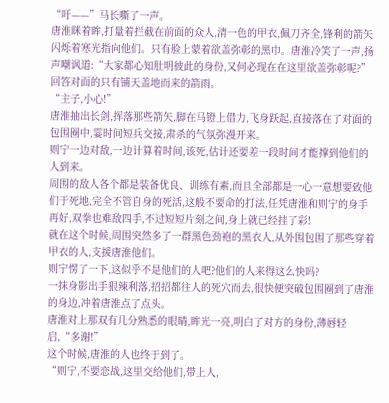“吁——”马长嘶了一声。
唐淮眯着眸,打量着拦截在前面的众人,清一色的甲衣,佩刀齐全,锋利的箭矢闪烁着寒光指向他们。只有脸上蒙着欲盖弥彰的黑巾。唐淮冷笑了一声,扬声嘲讽道:“大家都心知肚明彼此的身份,又何必现在在这里欲盖弥彰呢?”
回答对面的只有铺天盖地而来的箭雨。
“主子,小心!”
唐淮抽出长剑,挥落那些箭矢,脚在马镫上借力,飞身跃起,直接落在了对面的包围圈中,霎时间短兵交接,肃杀的气氛弥漫开来。
则宁一边对敌,一边计算着时间,该死,估计还要差一段时间才能撑到他们的人到来。
周围的敌人各个都是装备优良、训练有素,而且全部都是一心一意想要致他们于死地,完全不管自身的死活,这般不要命的打法,任凭唐淮和则宁的身手再好,双拳也难敌四手,不过短短片刻之间,身上就已经挂了彩!
就在这个时候,周围突然多了一群黑色劲袍的黑衣人,从外围包围了那些穿着甲衣的人,支援唐淮他们。
则宁愣了一下,这似乎不是他们的人吧?他们的人来得这么快吗?
一抹身影出手狠辣利落,招招都往人的死穴而去,很快便突破包围圈到了唐淮的身边,冲着唐淮点了点头。
唐淮对上那双有几分熟悉的眼睛,眸光一亮,明白了对方的身份,薄唇轻启,“多谢!”
这个时候,唐淮的人也终于到了。
“则宁,不要恋战,这里交给他们,带上人,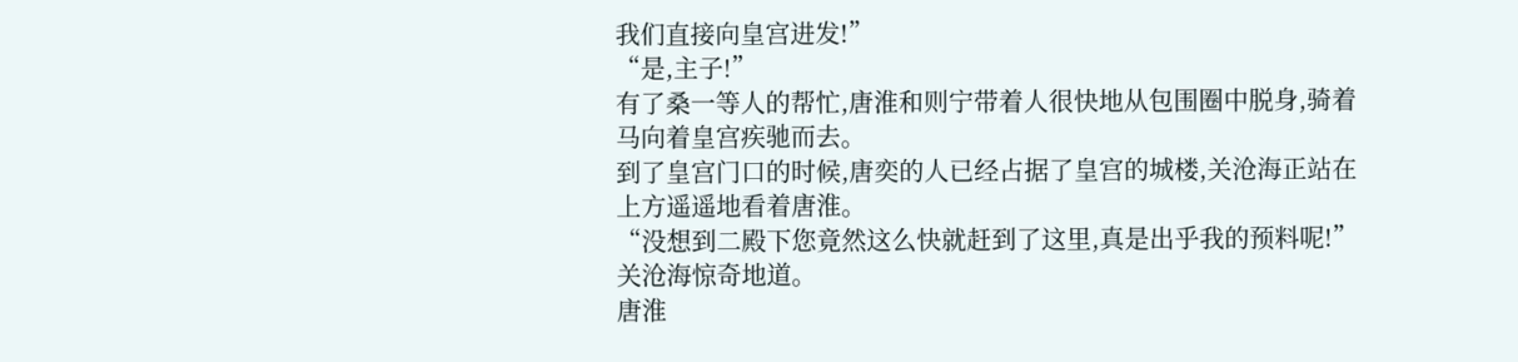我们直接向皇宫进发!”
“是,主子!”
有了桑一等人的帮忙,唐淮和则宁带着人很快地从包围圈中脱身,骑着马向着皇宫疾驰而去。
到了皇宫门口的时候,唐奕的人已经占据了皇宫的城楼,关沧海正站在上方遥遥地看着唐淮。
“没想到二殿下您竟然这么快就赶到了这里,真是出乎我的预料呢!”关沧海惊奇地道。
唐淮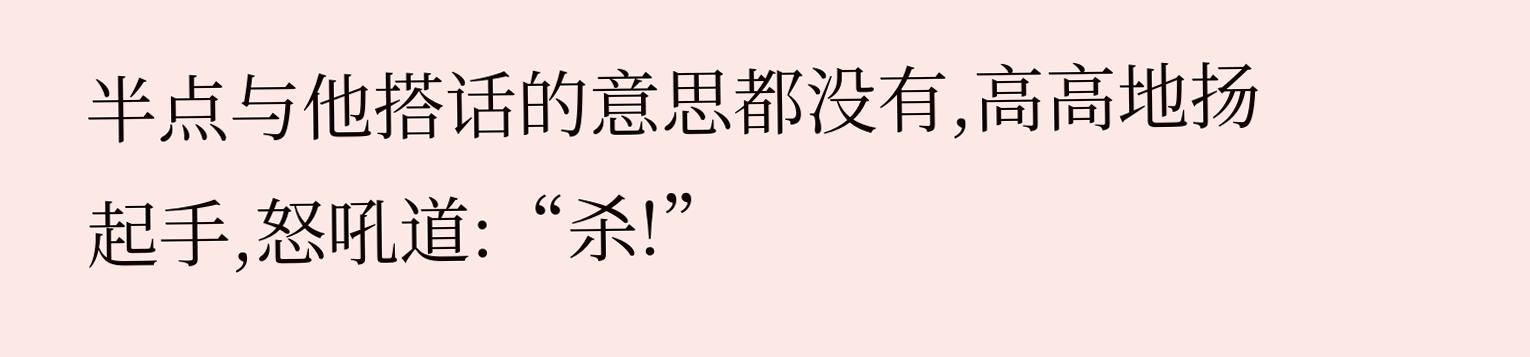半点与他搭话的意思都没有,高高地扬起手,怒吼道:“杀!”